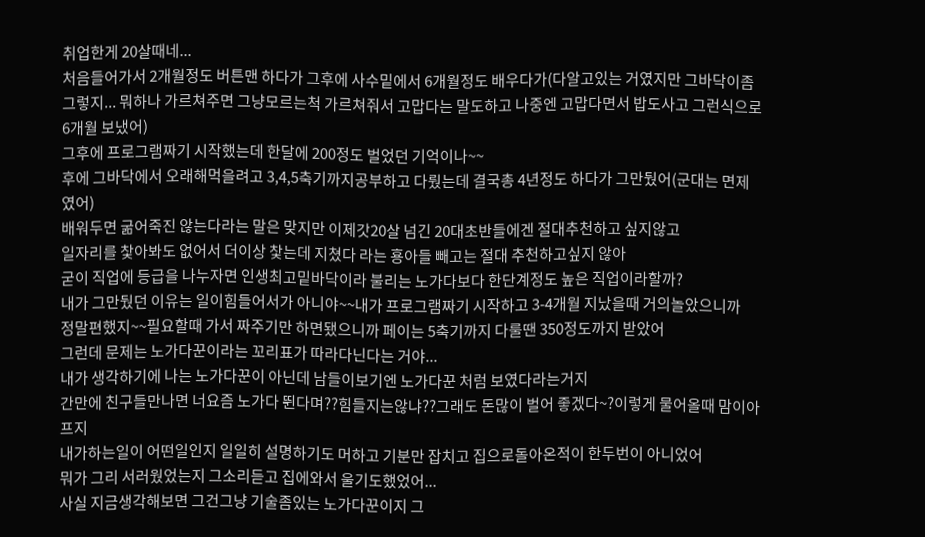취업한게 20살때네...
처음들어가서 2개월정도 버튼맨 하다가 그후에 사수밑에서 6개월정도 배우다가(다알고있는 거였지만 그바닥이좀그렇지... 뭐하나 가르쳐주면 그냥모르는척 가르쳐줘서 고맙다는 말도하고 나중엔 고맙다면서 밥도사고 그런식으로 6개월 보냈어)
그후에 프로그램짜기 시작했는데 한달에 200정도 벌었던 기억이나~~
후에 그바닥에서 오래해먹을려고 3,4,5축기까지공부하고 다뤘는데 결국총 4년정도 하다가 그만뒀어(군대는 면제였어)
배워두면 굶어죽진 않는다라는 말은 맞지만 이제갓20살 넘긴 20대초반들에겐 절대추천하고 싶지않고
일자리를 찿아봐도 없어서 더이상 찿는데 지쳤다 라는 횽아들 빼고는 절대 추천하고싶지 않아
굳이 직업에 등급을 나누자면 인생최고밑바닥이라 불리는 노가다보다 한단계정도 높은 직업이라할까?
내가 그만뒀던 이유는 일이힘들어서가 아니야~~내가 프로그램짜기 시작하고 3-4개월 지났을때 거의놀았으니까
정말편했지~~필요할때 가서 짜주기만 하면됐으니까 페이는 5축기까지 다룰땐 350정도까지 받았어
그런데 문제는 노가다꾼이라는 꼬리표가 따라다닌다는 거야...
내가 생각하기에 나는 노가다꾼이 아닌데 남들이보기엔 노가다꾼 처럼 보였다라는거지
간만에 친구들만나면 너요즘 노가다 뛴다며??힘들지는않냐??그래도 돈많이 벌어 좋겠다~?이렇게 물어올때 맘이아프지
내가하는일이 어떤일인지 일일히 설명하기도 머하고 기분만 잡치고 집으로돌아온적이 한두번이 아니었어
뭐가 그리 서러웠었는지 그소리듣고 집에와서 울기도했었어...
사실 지금생각해보면 그건그냥 기술좀있는 노가다꾼이지 그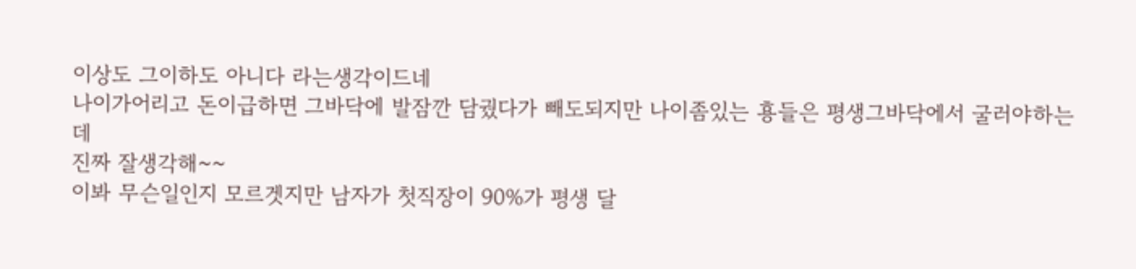이상도 그이하도 아니다 라는생각이드네
나이가어리고 돈이급하면 그바닥에 발잠깐 담궜다가 빼도되지만 나이좀있는 횽들은 평생그바닥에서 굴러야하는데
진짜 잘생각해~~
이봐 무슨일인지 모르겟지만 남자가 첫직장이 90%가 평생 달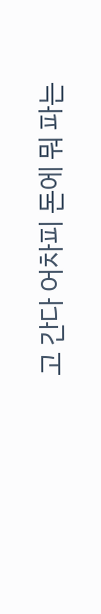고 간다 어차피 돈에 뭐 파는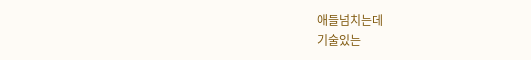애들넘치는데
기술있는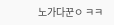노가다꾼ㅇ ㅋㅋ